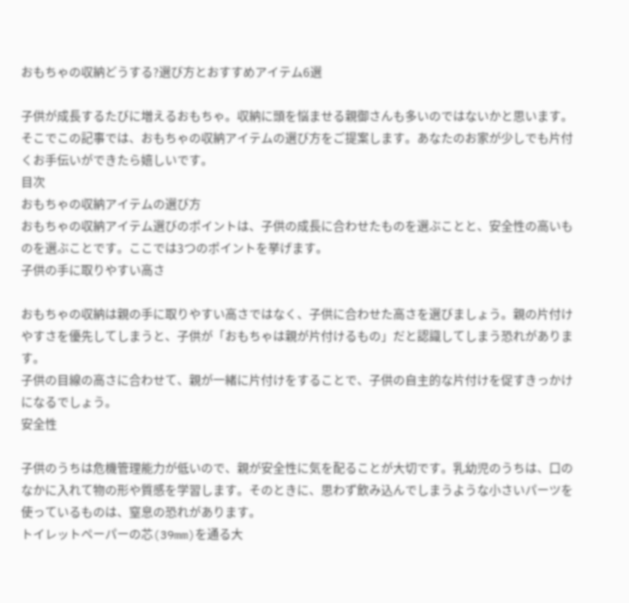おもちゃの収納どうする?選び方とおすすめアイテム6選

子供が成長するたびに増えるおもちゃ。収納に頭を悩ませる親御さんも多いのではないかと思います。そこでこの記事では、おもちゃの収納アイテムの選び方をご提案します。あなたのお家が少しでも片付くお手伝いができたら嬉しいです。
目次
おもちゃの収納アイテムの選び方
おもちゃの収納アイテム選びのポイントは、子供の成長に合わせたものを選ぶことと、安全性の高いものを選ぶことです。ここでは3つのポイントを挙げます。
子供の手に取りやすい高さ

おもちゃの収納は親の手に取りやすい高さではなく、子供に合わせた高さを選びましょう。親の片付けやすさを優先してしまうと、子供が「おもちゃは親が片付けるもの」だと認識してしまう恐れがあります。
子供の目線の高さに合わせて、親が一緒に片付けをすることで、子供の自主的な片付けを促すきっかけになるでしょう。
安全性

子供のうちは危機管理能力が低いので、親が安全性に気を配ることが大切です。乳幼児のうちは、口のなかに入れて物の形や質感を学習します。そのときに、思わず飲み込んでしまうような小さいパーツを使っているものは、窒息の恐れがあります。
トイレットペーパーの芯(39mm)を通る大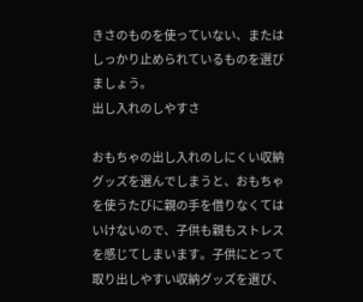きさのものを使っていない、またはしっかり止められているものを選びましょう。
出し入れのしやすさ

おもちゃの出し入れのしにくい収納グッズを選んでしまうと、おもちゃを使うたびに親の手を借りなくてはいけないので、子供も親もストレスを感じてしまいます。子供にとって取り出しやすい収納グッズを選び、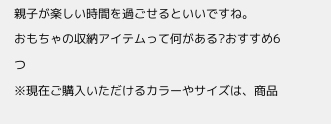親子が楽しい時間を過ごせるといいですね。
おもちゃの収納アイテムって何がある?おすすめ6つ
※現在ご購入いただけるカラーやサイズは、商品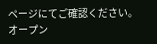ページにてご確認ください。
オープン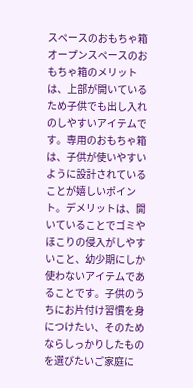スペースのおもちゃ箱
オープンスペースのおもちゃ箱のメリットは、上部が開いているため子供でも出し入れのしやすいアイテムです。専用のおもちゃ箱は、子供が使いやすいように設計されていることが嬉しいポイント。デメリットは、開いていることでゴミやほこりの侵入がしやすいこと、幼少期にしか使わないアイテムであることです。子供のうちにお片付け習慣を身につけたい、そのためならしっかりしたものを選びたいご家庭に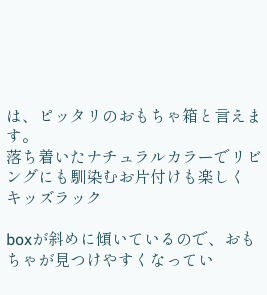は、ピッタリのおもちゃ箱と言えます。
落ち着いたナチュラルカラーでリビングにも馴染むお片付けも楽しく キッズラック

boxが斜めに傾いているので、おもちゃが見つけやすくなってい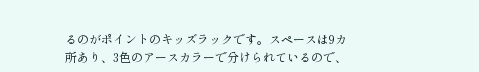るのがポイントのキッズラックです。スペースは9カ所あり、3色のアースカラーで分けられているので、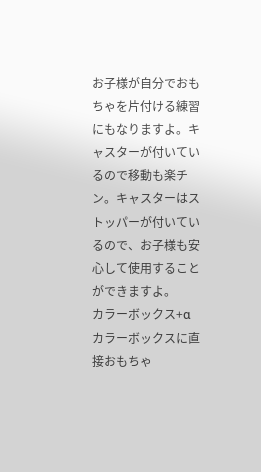お子様が自分でおもちゃを片付ける練習にもなりますよ。キャスターが付いているので移動も楽チン。キャスターはストッパーが付いているので、お子様も安心して使用することができますよ。
カラーボックス+α
カラーボックスに直接おもちゃ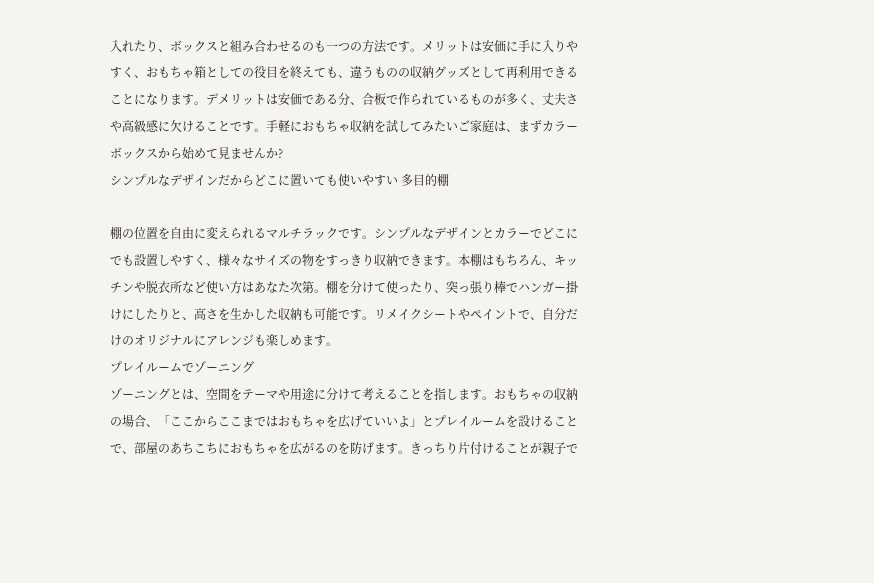入れたり、ボックスと組み合わせるのも一つの方法です。メリットは安価に手に入りやすく、おもちゃ箱としての役目を終えても、違うものの収納グッズとして再利用できることになります。デメリットは安価である分、合板で作られているものが多く、丈夫さや高級感に欠けることです。手軽におもちゃ収納を試してみたいご家庭は、まずカラーボックスから始めて見ませんか?
シンプルなデザインだからどこに置いても使いやすい 多目的棚

棚の位置を自由に変えられるマルチラックです。シンプルなデザインとカラーでどこにでも設置しやすく、様々なサイズの物をすっきり収納できます。本棚はもちろん、キッチンや脱衣所など使い方はあなた次第。棚を分けて使ったり、突っ張り棒でハンガー掛けにしたりと、高さを生かした収納も可能です。リメイクシートやペイントで、自分だけのオリジナルにアレンジも楽しめます。
プレイルームでゾーニング
ゾーニングとは、空間をテーマや用途に分けて考えることを指します。おもちゃの収納の場合、「ここからここまではおもちゃを広げていいよ」とプレイルームを設けることで、部屋のあちこちにおもちゃを広がるのを防げます。きっちり片付けることが親子で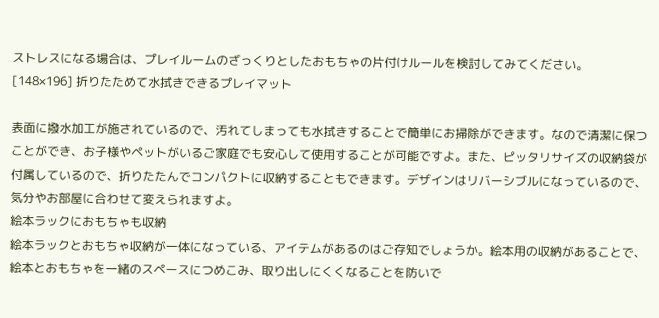ストレスになる場合は、プレイルームのざっくりとしたおもちゃの片付けルールを検討してみてください。
[148×196] 折りたためて水拭きできるプレイマット

表面に撥水加工が施されているので、汚れてしまっても水拭きすることで簡単にお掃除ができます。なので清潔に保つことができ、お子様やペットがいるご家庭でも安心して使用することが可能ですよ。また、ピッタリサイズの収納袋が付属しているので、折りたたんでコンパクトに収納することもできます。デザインはリバーシブルになっているので、気分やお部屋に合わせて変えられますよ。
絵本ラックにおもちゃも収納
絵本ラックとおもちゃ収納が一体になっている、アイテムがあるのはご存知でしょうか。絵本用の収納があることで、絵本とおもちゃを一緒のスペースにつめこみ、取り出しにくくなることを防いで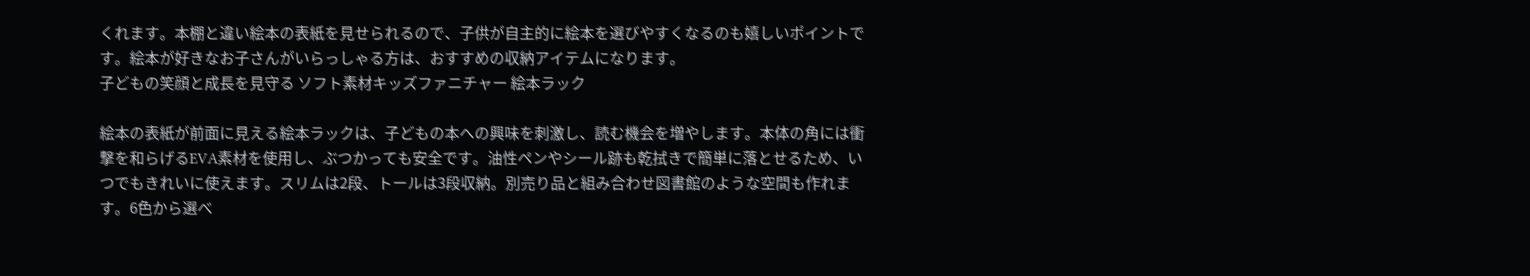くれます。本棚と違い絵本の表紙を見せられるので、子供が自主的に絵本を選びやすくなるのも嬉しいポイントです。絵本が好きなお子さんがいらっしゃる方は、おすすめの収納アイテムになります。
子どもの笑顔と成長を見守る ソフト素材キッズファニチャー 絵本ラック

絵本の表紙が前面に見える絵本ラックは、子どもの本への興味を刺激し、読む機会を増やします。本体の角には衝撃を和らげるEVA素材を使用し、ぶつかっても安全です。油性ペンやシール跡も乾拭きで簡単に落とせるため、いつでもきれいに使えます。スリムは2段、トールは3段収納。別売り品と組み合わせ図書館のような空間も作れます。6色から選べ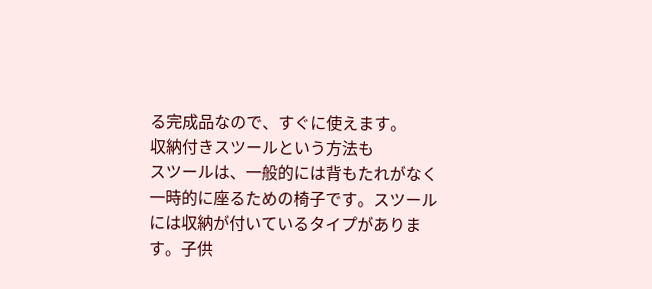る完成品なので、すぐに使えます。
収納付きスツールという方法も
スツールは、一般的には背もたれがなく一時的に座るための椅子です。スツールには収納が付いているタイプがあります。子供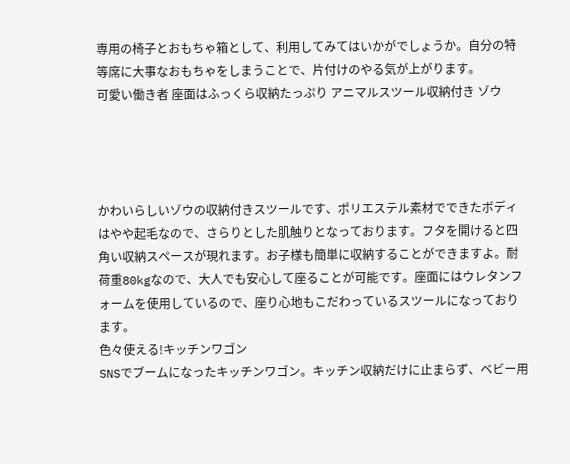専用の椅子とおもちゃ箱として、利用してみてはいかがでしょうか。自分の特等席に大事なおもちゃをしまうことで、片付けのやる気が上がります。
可愛い働き者 座面はふっくら収納たっぷり アニマルスツール収納付き ゾウ




かわいらしいゾウの収納付きスツールです、ポリエステル素材でできたボディはやや起毛なので、さらりとした肌触りとなっております。フタを開けると四角い収納スペースが現れます。お子様も簡単に収納することができますよ。耐荷重80kgなので、大人でも安心して座ることが可能です。座面にはウレタンフォームを使用しているので、座り心地もこだわっているスツールになっております。
色々使える!キッチンワゴン
SNSでブームになったキッチンワゴン。キッチン収納だけに止まらず、ベビー用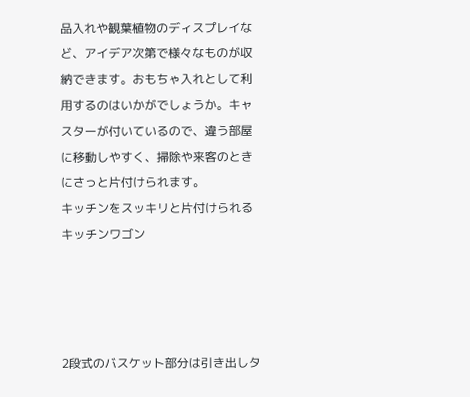品入れや観葉植物のディスプレイなど、アイデア次第で様々なものが収納できます。おもちゃ入れとして利用するのはいかがでしょうか。キャスターが付いているので、違う部屋に移動しやすく、掃除や来客のときにさっと片付けられます。
キッチンをスッキリと片付けられる キッチンワゴン




2段式のバスケット部分は引き出しタ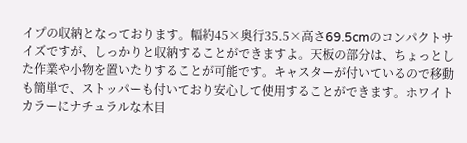イプの収納となっております。幅約45×奥行35.5×高さ69.5cmのコンパクトサイズですが、しっかりと収納することができますよ。天板の部分は、ちょっとした作業や小物を置いたりすることが可能です。キャスターが付いているので移動も簡単で、ストッパーも付いており安心して使用することができます。ホワイトカラーにナチュラルな木目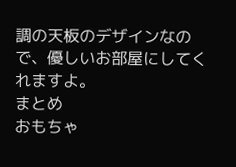調の天板のデザインなので、優しいお部屋にしてくれますよ。
まとめ
おもちゃ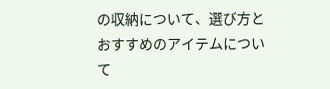の収納について、選び方とおすすめのアイテムについて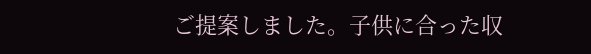ご提案しました。子供に合った収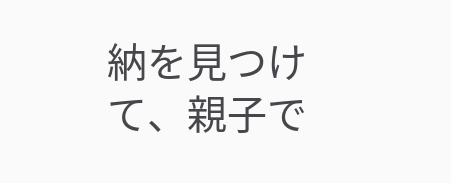納を見つけて、親子で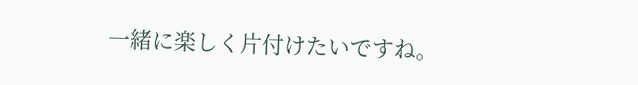一緒に楽しく片付けたいですね。